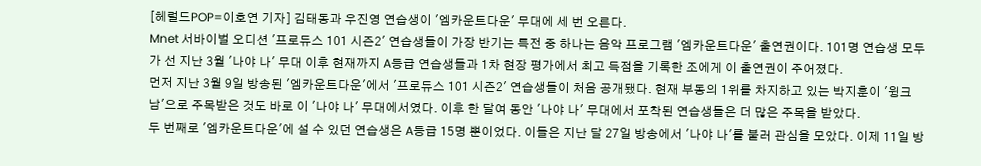[헤럴드POP=이호연 기자] 김태동과 우진영 연습생이 '엠카운트다운' 무대에 세 번 오른다.
Mnet 서바이벌 오디션 '프로듀스 101 시즌2' 연습생들이 가장 반기는 특전 중 하나는 음악 프로그램 '엠카운트다운' 출연권이다. 101명 연습생 모두가 선 지난 3월 '나야 나' 무대 이후 현재까지 A등급 연습생들과 1차 현장 평가에서 최고 득점을 기록한 조에게 이 출연권이 주어졌다.
먼저 지난 3월 9일 방송된 '엠카운트다운'에서 '프로듀스 101 시즌2' 연습생들이 처음 공개됐다. 현재 부동의 1위를 차지하고 있는 박지훈이 '윙크남'으로 주목받은 것도 바로 이 '나야 나' 무대에서였다. 이후 한 달여 동안 '나야 나' 무대에서 포착된 연습생들은 더 많은 주목을 받았다.
두 번째로 '엠카운트다운'에 설 수 있던 연습생은 A등급 15명 뿐이었다. 이들은 지난 달 27일 방송에서 '나야 나'를 불러 관심을 모았다. 이제 11일 방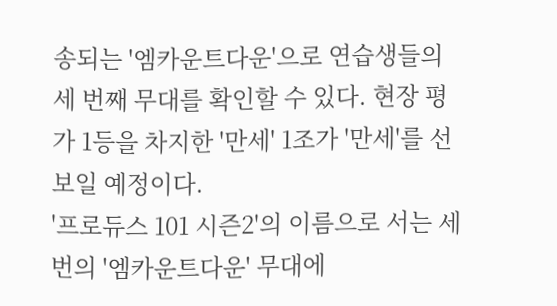송되는 '엠카운트다운'으로 연습생들의 세 번째 무대를 확인할 수 있다. 현장 평가 1등을 차지한 '만세' 1조가 '만세'를 선보일 예정이다.
'프로듀스 101 시즌2'의 이름으로 서는 세 번의 '엠카운트다운' 무대에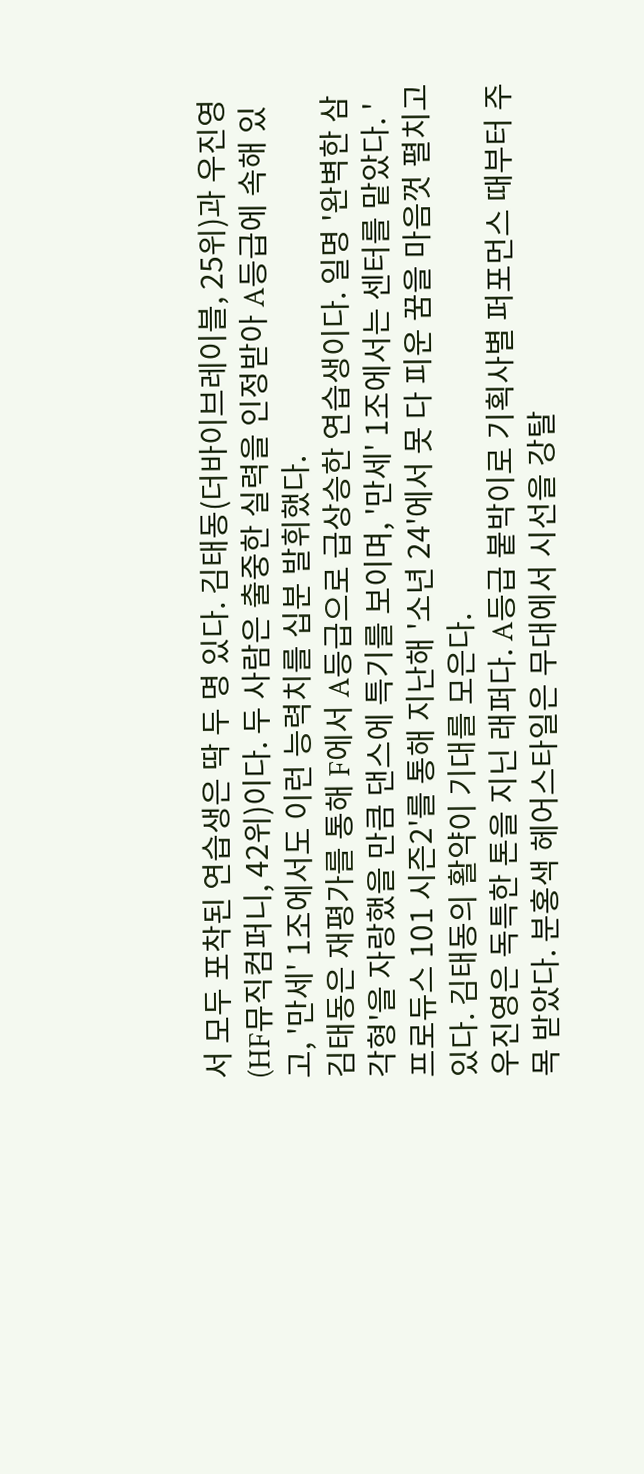서 모두 포착된 연습생은 딱 두 명 있다. 김태동(더바이브레이블, 25위)과 우진영(HF뮤직컴퍼니, 42위)이다. 두 사람은 출중한 실력을 인정받아 A등급에 속해 있고, '만세' 1조에서도 이런 능력치를 십분 발휘했다.
김태동은 재평가를 통해 F에서 A등급으로 급상승한 연습생이다. 일명 '완벽한 삼각형'을 자랑했을 만큼 댄스에 특기를 보이며, '만세' 1조에서는 센터를 맡았다. '프로듀스 101 시즌2'를 통해 지난해 '소년 24'에서 못 다 피운 꿈을 마음껏 펼치고 있다. 김태동의 활약이 기대를 모은다.
우진영은 독특한 톤을 지닌 래퍼다. A등급 붙박이로 기획사별 퍼포먼스 때부터 주목 받았다. 분홍색 헤어스타일은 무대에서 시선을 강탈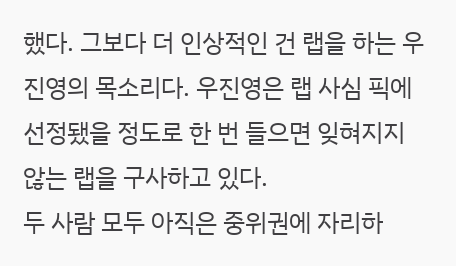했다. 그보다 더 인상적인 건 랩을 하는 우진영의 목소리다. 우진영은 랩 사심 픽에 선정됐을 정도로 한 번 들으면 잊혀지지 않는 랩을 구사하고 있다.
두 사람 모두 아직은 중위권에 자리하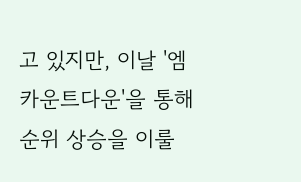고 있지만, 이날 '엠카운트다운'을 통해 순위 상승을 이룰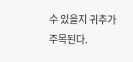수 있을지 귀추가 주목된다.